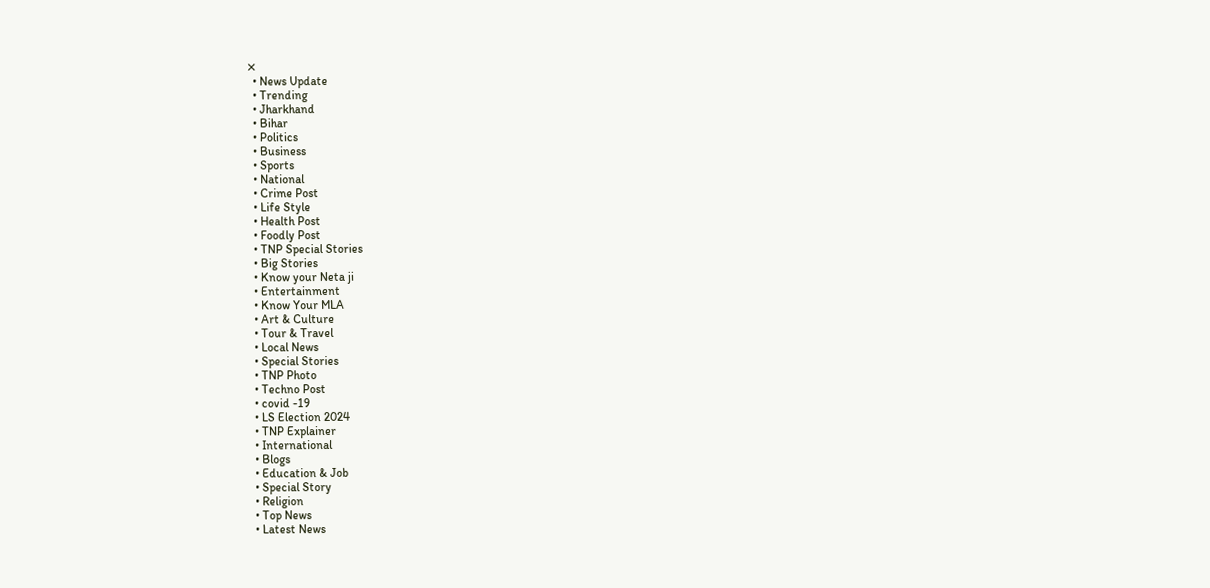✕
  • News Update
  • Trending
  • Jharkhand
  • Bihar
  • Politics
  • Business
  • Sports
  • National
  • Crime Post
  • Life Style
  • Health Post
  • Foodly Post
  • TNP Special Stories
  • Big Stories
  • Know your Neta ji
  • Entertainment
  • Know Your MLA
  • Art & Culture
  • Tour & Travel
  • Local News
  • Special Stories
  • TNP Photo
  • Techno Post
  • covid -19
  • LS Election 2024
  • TNP Explainer
  • International
  • Blogs
  • Education & Job
  • Special Story
  • Religion
  • Top News
  • Latest News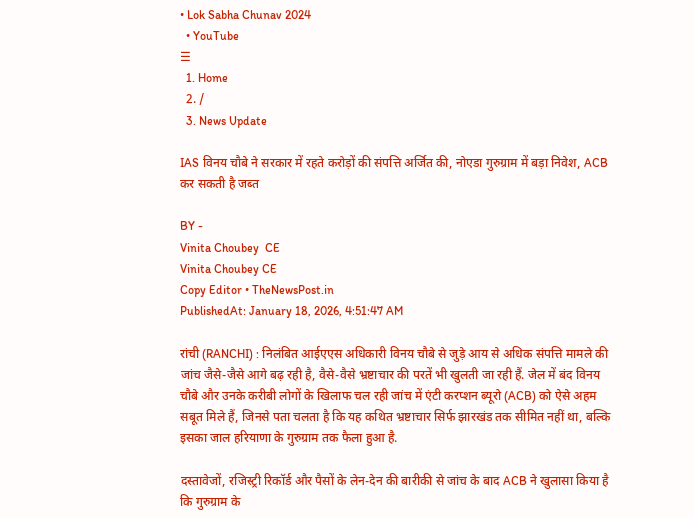• Lok Sabha Chunav 2024
  • YouTube
☰
  1. Home
  2. /
  3. News Update

IAS विनय चौबे ने सरकार में रहते करोड़ों की संपत्ति अर्जित की, नोएडा गुरुग्राम में बड़ा निवेश, ACB कर सकती है जब्त

BY -
Vinita Choubey  CE
Vinita Choubey CE
Copy Editor • TheNewsPost.in
PublishedAt: January 18, 2026, 4:51:47 AM

रांची (RANCHI) : निलंबित आईएएस अधिकारी विनय चौबे से जुड़े आय से अधिक संपत्ति मामले की जांच जैसे-जैसे आगे बढ़ रही है, वैसे-वैसे भ्रष्टाचार की परतें भी खुलती जा रही हैं. जेल में बंद विनय चौबे और उनके करीबी लोगों के खिलाफ चल रही जांच में एंटी करप्शन ब्यूरो (ACB) को ऐसे अहम सबूत मिले हैं, जिनसे पता चलता है कि यह कथित भ्रष्टाचार सिर्फ झारखंड तक सीमित नहीं था, बल्कि इसका जाल हरियाणा के गुरुग्राम तक फैला हुआ है.

दस्तावेजों, रजिस्ट्री रिकॉर्ड और पैसों के लेन-देन की बारीकी से जांच के बाद ACB ने खुलासा किया है कि गुरुग्राम के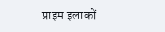प्राइम इलाकों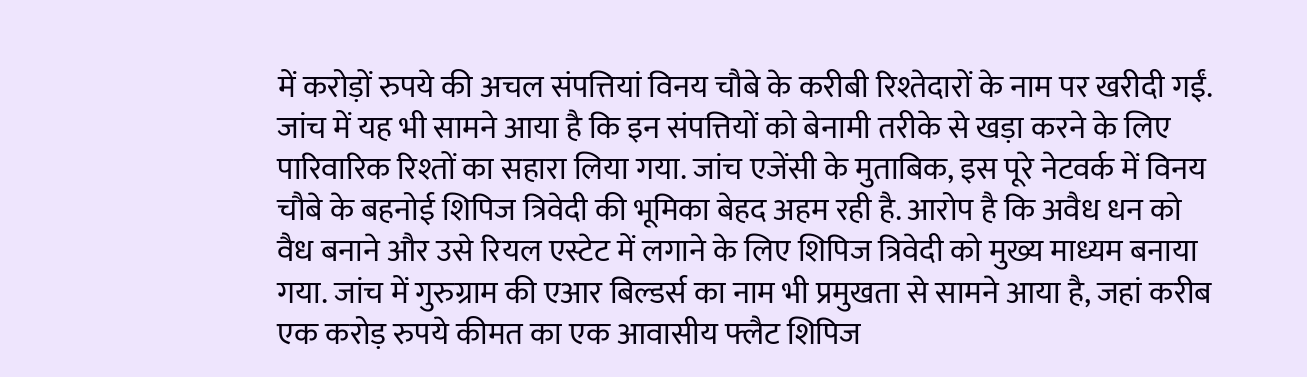में करोड़ों रुपये की अचल संपत्तियां विनय चौबे के करीबी रिश्तेदारों के नाम पर खरीदी गईं. जांच में यह भी सामने आया है कि इन संपत्तियों को बेनामी तरीके से खड़ा करने के लिए पारिवारिक रिश्तों का सहारा लिया गया. जांच एजेंसी के मुताबिक, इस पूरे नेटवर्क में विनय चौबे के बहनोई शिपिज त्रिवेदी की भूमिका बेहद अहम रही है. आरोप है कि अवैध धन को वैध बनाने और उसे रियल एस्टेट में लगाने के लिए शिपिज त्रिवेदी को मुख्य माध्यम बनाया गया. जांच में गुरुग्राम की एआर बिल्डर्स का नाम भी प्रमुखता से सामने आया है, जहां करीब एक करोड़ रुपये कीमत का एक आवासीय फ्लैट शिपिज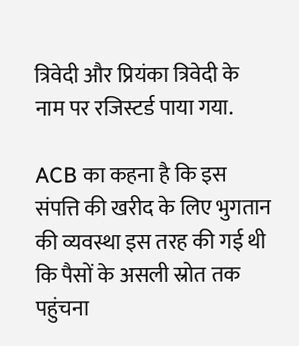त्रिवेदी और प्रियंका त्रिवेदी के नाम पर रजिस्टर्ड पाया गया.

ACB का कहना है कि इस संपत्ति की खरीद के लिए भुगतान की व्यवस्था इस तरह की गई थी कि पैसों के असली स्रोत तक पहुंचना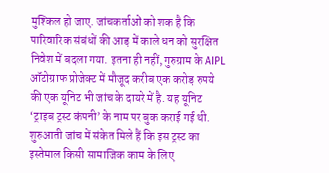मुश्किल हो जाए. जांचकर्ताओं को शक है कि पारिवारिक संबंधों की आड़ में काले धन को सुरक्षित निवेश में बदला गया. इतना ही नहीं, गुरुग्राम के AIPL ऑटोग्राफ प्रोजेक्ट में मौजूद करीब एक करोड़ रुपये की एक यूनिट भी जांच के दायरे में है. यह यूनिट ‘ट्राइब ट्रस्ट कंपनी’ के नाम पर बुक कराई गई थी. शुरुआती जांच में संकेत मिले हैं कि इस ट्रस्ट का इस्तेमाल किसी सामाजिक काम के लिए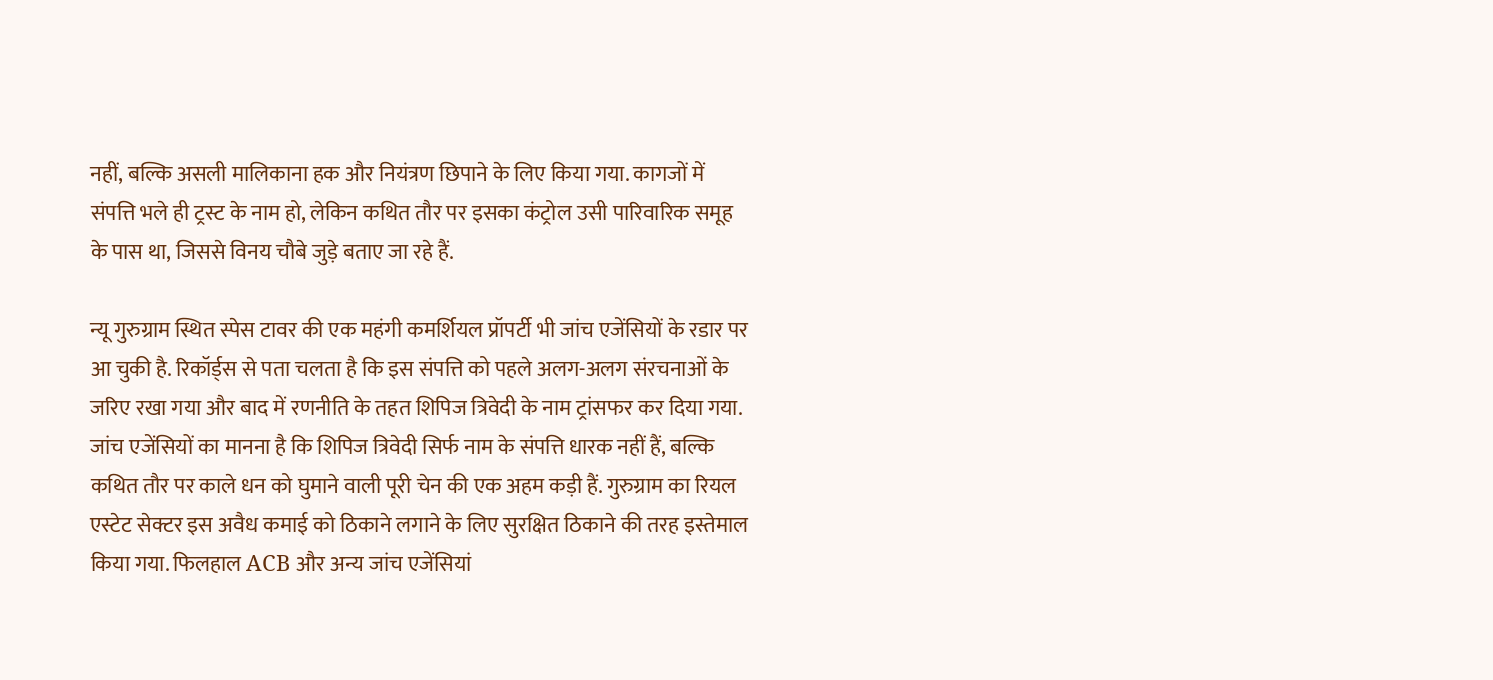नहीं, बल्कि असली मालिकाना हक और नियंत्रण छिपाने के लिए किया गया. कागजों में संपत्ति भले ही ट्रस्ट के नाम हो, लेकिन कथित तौर पर इसका कंट्रोल उसी पारिवारिक समूह के पास था, जिससे विनय चौबे जुड़े बताए जा रहे हैं.

न्यू गुरुग्राम स्थित स्पेस टावर की एक महंगी कमर्शियल प्रॉपर्टी भी जांच एजेंसियों के रडार पर आ चुकी है. रिकॉर्ड्स से पता चलता है कि इस संपत्ति को पहले अलग-अलग संरचनाओं के जरिए रखा गया और बाद में रणनीति के तहत शिपिज त्रिवेदी के नाम ट्रांसफर कर दिया गया. जांच एजेंसियों का मानना है कि शिपिज त्रिवेदी सिर्फ नाम के संपत्ति धारक नहीं हैं, बल्कि कथित तौर पर काले धन को घुमाने वाली पूरी चेन की एक अहम कड़ी हैं. गुरुग्राम का रियल एस्टेट सेक्टर इस अवैध कमाई को ठिकाने लगाने के लिए सुरक्षित ठिकाने की तरह इस्तेमाल किया गया. फिलहाल ACB और अन्य जांच एजेंसियां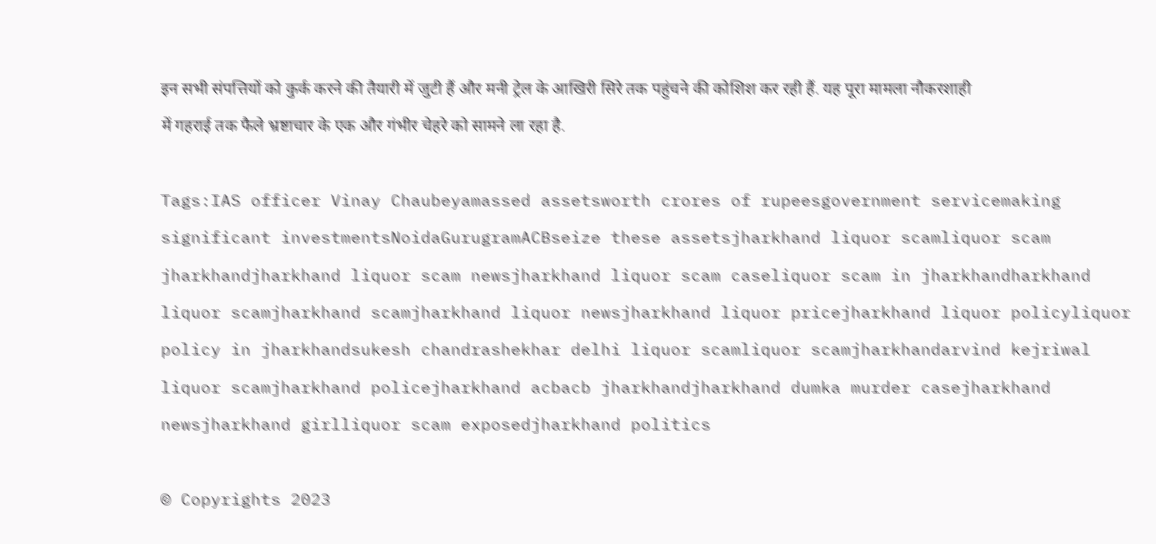इन सभी संपत्तियों को कुर्क करने की तैयारी में जुटी हैं और मनी ट्रेल के आखिरी सिरे तक पहुंचने की कोशिश कर रही हैं. यह पूरा मामला नौकरशाही में गहराई तक फैले भ्रष्टाचार के एक और गंभीर चेहरे को सामने ला रहा है.

Tags:IAS officer Vinay Chaubeyamassed assetsworth crores of rupeesgovernment servicemaking significant investmentsNoidaGurugramACBseize these assetsjharkhand liquor scamliquor scam jharkhandjharkhand liquor scam newsjharkhand liquor scam caseliquor scam in jharkhandharkhand liquor scamjharkhand scamjharkhand liquor newsjharkhand liquor pricejharkhand liquor policyliquor policy in jharkhandsukesh chandrashekhar delhi liquor scamliquor scamjharkhandarvind kejriwal liquor scamjharkhand policejharkhand acbacb jharkhandjharkhand dumka murder casejharkhand newsjharkhand girlliquor scam exposedjharkhand politics

© Copyrights 2023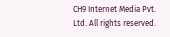CH9 Internet Media Pvt. Ltd. All rights reserved.